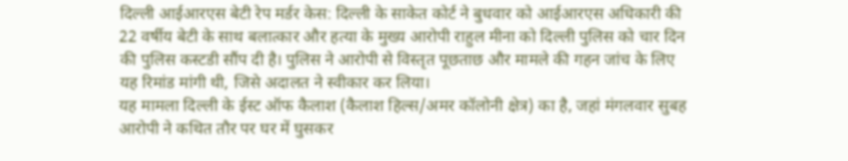दिल्ली आईआरएस बेटी रेप मर्डर केस: दिल्ली के साकेत कोर्ट ने बुधवार को आईआरएस अधिकारी की 22 वर्षीय बेटी के साथ बलात्कार और हत्या के मुख्य आरोपी राहुल मीना को दिल्ली पुलिस को चार दिन की पुलिस कस्टडी सौंप दी है। पुलिस ने आरोपी से विस्तृत पूछताछ और मामले की गहन जांच के लिए यह रिमांड मांगी थी, जिसे अदालत ने स्वीकार कर लिया।
यह मामला दिल्ली के ईस्ट ऑफ कैलाश (कैलाश हिल्स/अमर कॉलोनी क्षेत्र) का है, जहां मंगलवार सुबह आरोपी ने कथित तौर पर घर में घुसकर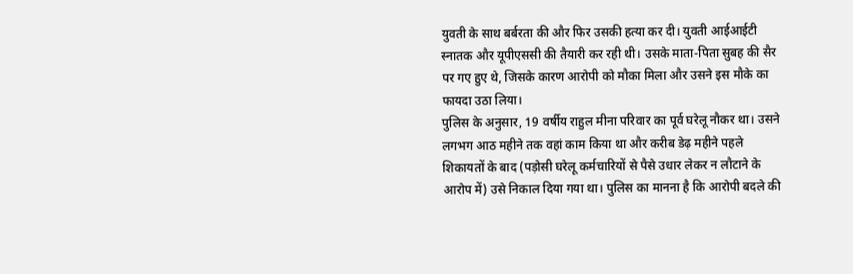युवती के साथ बर्बरता की और फिर उसकी हत्या कर दी। युवती आईआईटी स्नातक और यूपीएससी की तैयारी कर रही थी। उसके माता-पिता सुबह की सैर पर गए हुए थे, जिसके कारण आरोपी को मौका मिला और उसने इस मौके का फायदा उठा लिया।
पुलिस के अनुसार, 19 वर्षीय राहुल मीना परिवार का पूर्व घरेलू नौकर था। उसने लगभग आठ महीने तक वहां काम किया था और करीब डेढ़ महीने पहले शिकायतों के बाद (पड़ोसी घरेलू कर्मचारियों से पैसे उधार लेकर न लौटाने के आरोप में) उसे निकाल दिया गया था। पुलिस का मानना है कि आरोपी बदले की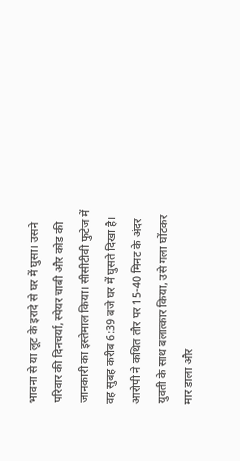भावना से या लूट के इरादे से घर में घुसा। उसने परिवार की दिनचर्या, स्पेयर चाबी और कोड की जानकारी का इस्तेमाल किया। सीसीटीवी फुटेज में वह सुबह करीब 6:39 बजे घर में घुसते दिखा है। आरोपी ने कथित तौर पर 15-40 मिनट के अंदर युवती के साथ बलात्कार किया, उसे गला घोंटकर मार डाला और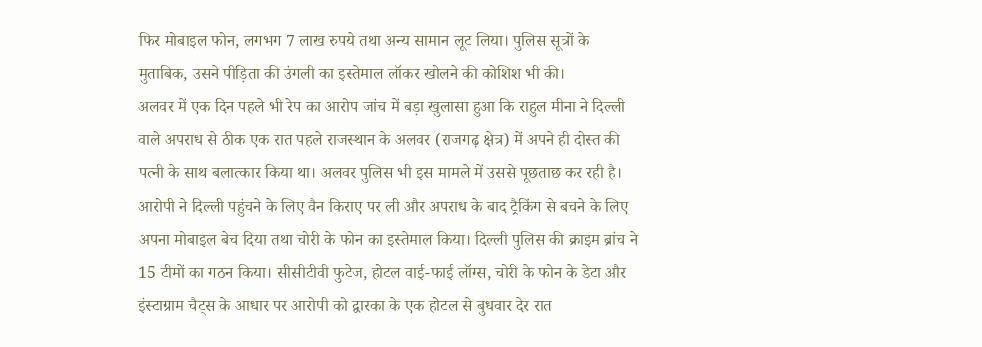फिर मोबाइल फोन, लगभग 7 लाख रुपये तथा अन्य सामान लूट लिया। पुलिस सूत्रों के मुताबिक, उसने पीड़िता की उंगली का इस्तेमाल लॉकर खोलने की कोशिश भी की।
अलवर में एक दिन पहले भी रेप का आरोप जांच में बड़ा खुलासा हुआ कि राहुल मीना ने दिल्ली वाले अपराध से ठीक एक रात पहले राजस्थान के अलवर (राजगढ़ क्षेत्र) में अपने ही दोस्त की पत्नी के साथ बलात्कार किया था। अलवर पुलिस भी इस मामले में उससे पूछताछ कर रही है। आरोपी ने दिल्ली पहुंचने के लिए वैन किराए पर ली और अपराध के बाद ट्रैकिंग से बचने के लिए अपना मोबाइल बेच दिया तथा चोरी के फोन का इस्तेमाल किया। दिल्ली पुलिस की क्राइम ब्रांच ने 15 टीमों का गठन किया। सीसीटीवी फुटेज, होटल वाई-फाई लॉग्स, चोरी के फोन के डेटा और इंस्टाग्राम चैट्स के आधार पर आरोपी को द्वारका के एक होटल से बुधवार देर रात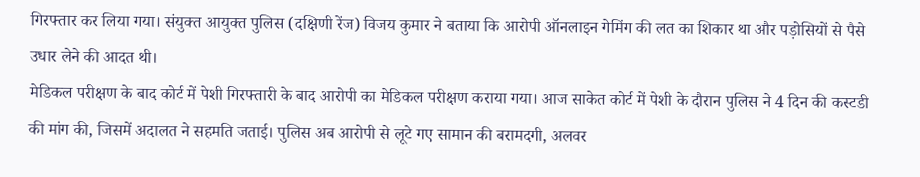गिरफ्तार कर लिया गया। संयुक्त आयुक्त पुलिस (दक्षिणी रेंज) विजय कुमार ने बताया कि आरोपी ऑनलाइन गेमिंग की लत का शिकार था और पड़ोसियों से पैसे उधार लेने की आदत थी।
मेडिकल परीक्षण के बाद कोर्ट में पेशी गिरफ्तारी के बाद आरोपी का मेडिकल परीक्षण कराया गया। आज साकेत कोर्ट में पेशी के दौरान पुलिस ने 4 दिन की कस्टडी की मांग की, जिसमें अदालत ने सहमति जताई। पुलिस अब आरोपी से लूटे गए सामान की बरामदगी, अलवर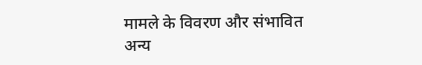मामले के विवरण और संभावित अन्य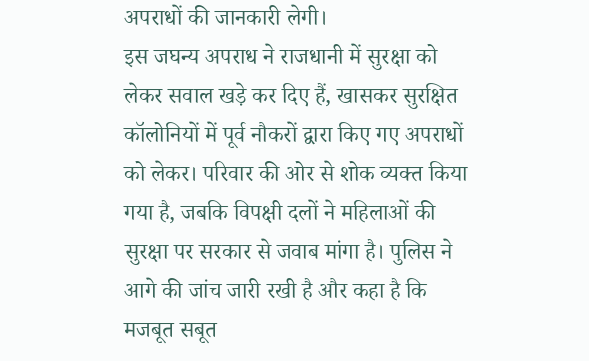अपराधों की जानकारी लेगी।
इस जघन्य अपराध ने राजधानी में सुरक्षा को लेकर सवाल खड़े कर दिए हैं, खासकर सुरक्षित कॉलोनियों में पूर्व नौकरों द्वारा किए गए अपराधों को लेकर। परिवार की ओर से शोक व्यक्त किया गया है, जबकि विपक्षी दलों ने महिलाओं की सुरक्षा पर सरकार से जवाब मांगा है। पुलिस ने आगे की जांच जारी रखी है और कहा है कि मजबूत सबूत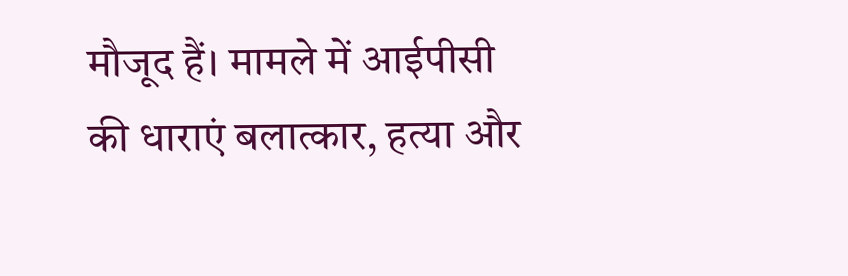मौजूद हैं। मामले में आईपीसी की धाराएं बलात्कार, हत्या और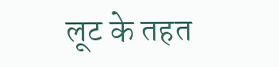लूट के तहत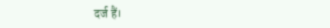दर्ज हैं।